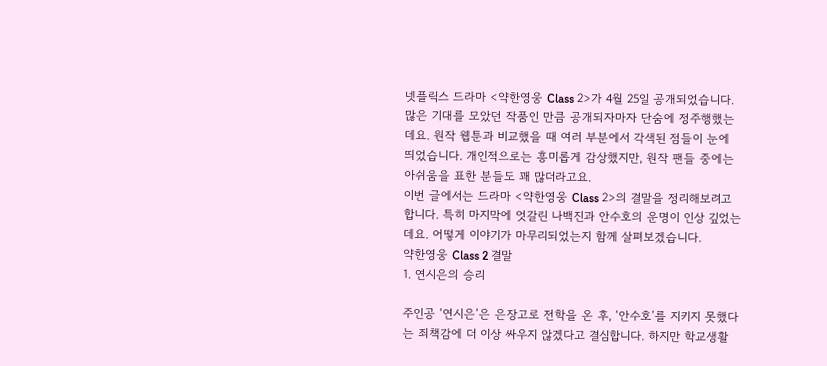넷플릭스 드라마 <약한영웅 Class 2>가 4월 25일 공개되었습니다. 많은 기대를 모았던 작품인 만큼 공개되자마자 단숨에 정주행했는데요. 원작 웹툰과 비교했을 때 여러 부분에서 각색된 점들이 눈에 띄었습니다. 개인적으로는 흥미롭게 감상했지만, 원작 팬들 중에는 아쉬움을 표한 분들도 꽤 많더라고요.
이번 글에서는 드라마 <약한영웅 Class 2>의 결말을 정리해보려고 합니다. 특히 마지막에 엇갈린 나백진과 안수호의 운명이 인상 깊었는데요. 어떻게 이야기가 마무리되었는지 함께 살펴보겠습니다.
약한영웅 Class 2 결말
1. 연시은의 승리

주인공 ‘연시은’은 은장고로 전학을 온 후, ‘안수호’를 지키지 못했다는 죄책감에 더 이상 싸우지 않겠다고 결심합니다. 하지만 학교생활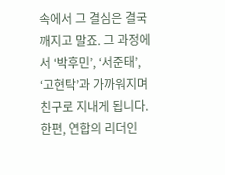속에서 그 결심은 결국 깨지고 말죠. 그 과정에서 ‘박후민’, ‘서준태’, ‘고현탁’과 가까워지며 친구로 지내게 됩니다.
한편, 연합의 리더인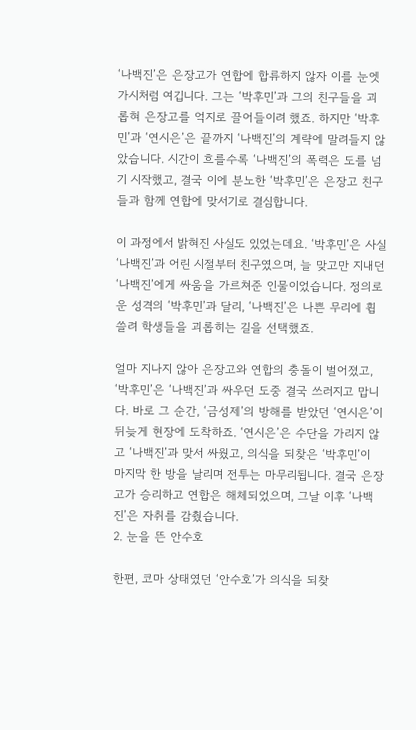‘나백진’은 은장고가 연합에 합류하지 않자 이를 눈엣가시처럼 여깁니다. 그는 ‘박후민’과 그의 친구들을 괴롭혀 은장고를 억지로 끌어들이려 했죠. 하지만 ‘박후민’과 ‘연시은’은 끝까지 ‘나백진’의 계략에 말려들지 않았습니다. 시간이 흐를수록 ‘나백진’의 폭력은 도를 넘기 시작했고, 결국 이에 분노한 ‘박후민’은 은장고 친구들과 함께 연합에 맞서기로 결심합니다.

이 과정에서 밝혀진 사실도 있었는데요. ‘박후민’은 사실 ‘나백진’과 어린 시절부터 친구였으며, 늘 맞고만 지내던 ‘나백진’에게 싸움을 가르쳐준 인물이었습니다. 정의로운 성격의 ‘박후민’과 달리, ‘나백진’은 나쁜 무리에 휩쓸려 학생들을 괴롭히는 길을 선택했죠.

얼마 지나지 않아 은장고와 연합의 충돌이 벌어졌고, ‘박후민’은 ‘나백진’과 싸우던 도중 결국 쓰러지고 맙니다. 바로 그 순간, ‘금성제’의 방해를 받았던 ‘연시은’이 뒤늦게 현장에 도착하죠. ‘연시은’은 수단을 가리지 않고 ‘나백진’과 맞서 싸웠고, 의식을 되찾은 ‘박후민’이 마지막 한 방을 날리며 전투는 마무리됩니다. 결국 은장고가 승리하고 연합은 해체되었으며, 그날 이후 ‘나백진’은 자취를 감췄습니다.
2. 눈을 뜬 안수호

한편, 코마 상태였던 ‘안수호’가 의식을 되찾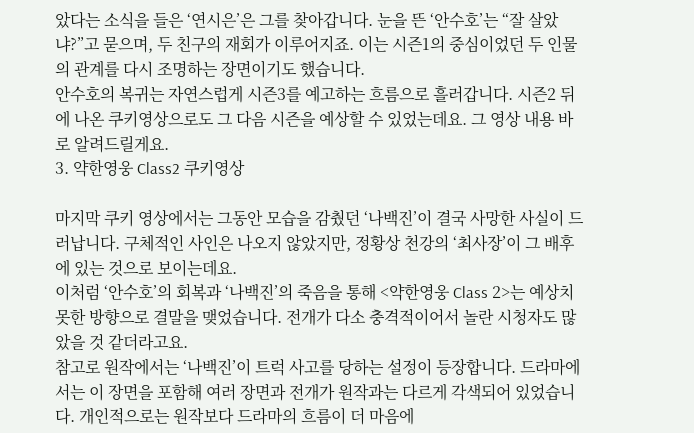았다는 소식을 들은 ‘연시은’은 그를 찾아갑니다. 눈을 뜬 ‘안수호’는 “잘 살았냐?”고 묻으며, 두 친구의 재회가 이루어지죠. 이는 시즌1의 중심이었던 두 인물의 관계를 다시 조명하는 장면이기도 했습니다.
안수호의 복귀는 자연스럽게 시즌3를 예고하는 흐름으로 흘러갑니다. 시즌2 뒤에 나온 쿠키영상으로도 그 다음 시즌을 예상할 수 있었는데요. 그 영상 내용 바로 알려드릴게요.
3. 약한영웅 Class2 쿠키영상

마지막 쿠키 영상에서는 그동안 모습을 감췄던 ‘나백진’이 결국 사망한 사실이 드러납니다. 구체적인 사인은 나오지 않았지만, 정황상 천강의 ‘최사장’이 그 배후에 있는 것으로 보이는데요.
이처럼 ‘안수호’의 회복과 ‘나백진’의 죽음을 통해 <약한영웅 Class 2>는 예상치 못한 방향으로 결말을 맺었습니다. 전개가 다소 충격적이어서 놀란 시청자도 많았을 것 같더라고요.
참고로 원작에서는 ‘나백진’이 트럭 사고를 당하는 설정이 등장합니다. 드라마에서는 이 장면을 포함해 여러 장면과 전개가 원작과는 다르게 각색되어 있었습니다. 개인적으로는 원작보다 드라마의 흐름이 더 마음에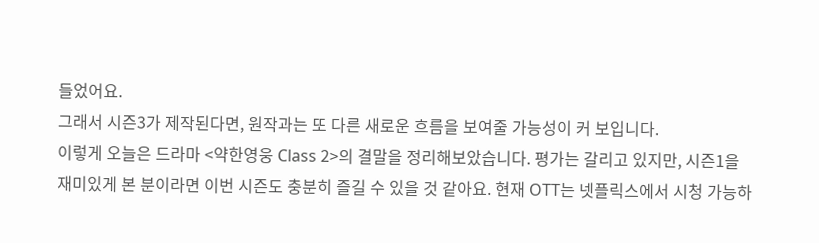들었어요.
그래서 시즌3가 제작된다면, 원작과는 또 다른 새로운 흐름을 보여줄 가능성이 커 보입니다.
이렇게 오늘은 드라마 <약한영웅 Class 2>의 결말을 정리해보았습니다. 평가는 갈리고 있지만, 시즌1을 재미있게 본 분이라면 이번 시즌도 충분히 즐길 수 있을 것 같아요. 현재 OTT는 넷플릭스에서 시청 가능하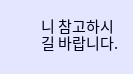니 참고하시길 바랍니다.